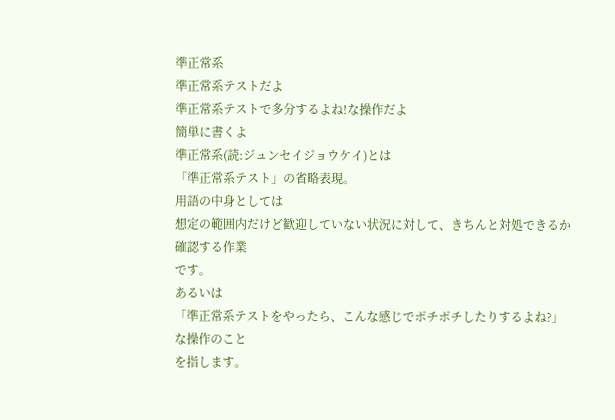準正常系
準正常系テストだよ
準正常系テストで多分するよね!な操作だよ
簡単に書くよ
準正常系(読:ジュンセイジョウケイ)とは
「準正常系テスト」の省略表現。
用語の中身としては
想定の範囲内だけど歓迎していない状況に対して、きちんと対処できるか確認する作業
です。
あるいは
「準正常系テストをやったら、こんな感じでポチポチしたりするよね?」な操作のこと
を指します。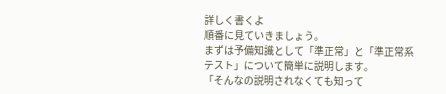詳しく書くよ
順番に見ていきましょう。
まずは予備知識として「準正常」と「準正常系テスト」について簡単に説明します。
「そんなの説明されなくても知って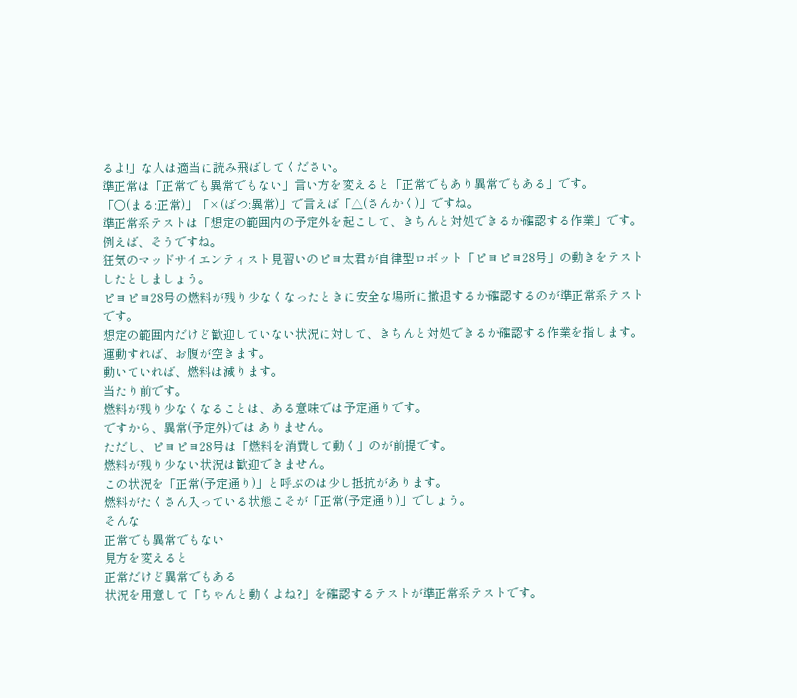るよ!」な人は適当に読み飛ばしてください。
準正常は「正常でも異常でもない」言い方を変えると「正常でもあり異常でもある」です。
「○(まる:正常)」「×(ばつ:異常)」で言えば「△(さんかく)」ですね。
準正常系テストは「想定の範囲内の予定外を起こして、きちんと対処できるか確認する作業」です。
例えば、そうですね。
狂気のマッドサイエンティスト見習いのピヨ太君が自律型ロボット「ピヨピヨ28号」の動きをテストしたとしましょう。
ピヨピヨ28号の燃料が残り少なくなったときに安全な場所に撤退するか確認するのが準正常系テストです。
想定の範囲内だけど歓迎していない状況に対して、きちんと対処できるか確認する作業を指します。
運動すれば、お腹が空きます。
動いていれば、燃料は減ります。
当たり前です。
燃料が残り少なくなることは、ある意味では予定通りです。
ですから、異常(予定外)では ありません。
ただし、ピヨピヨ28号は「燃料を消費して動く」のが前提です。
燃料が残り少ない状況は歓迎できません。
この状況を「正常(予定通り)」と呼ぶのは少し抵抗があります。
燃料がたくさん入っている状態こそが「正常(予定通り)」でしょう。
そんな
正常でも異常でもない
見方を変えると
正常だけど異常でもある
状況を用意して「ちゃんと動くよね?」を確認するテストが準正常系テストです。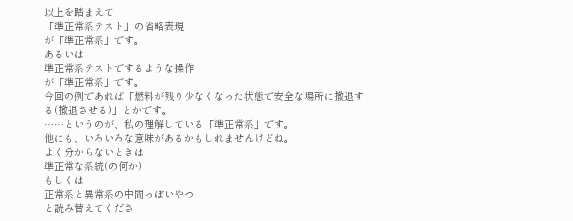以上を踏まえて
「準正常系テスト」の省略表現
が「準正常系」です。
あるいは
準正常系テストでするような操作
が「準正常系」です。
今回の例であれば「燃料が残り少なくなった状態で安全な場所に撤退する(撤退させる)」とかです。
……というのが、私の理解している「準正常系」です。
他にも、いろいろな意味があるかもしれませんけどね。
よく分からないときは
準正常な系統(の何か)
もしくは
正常系と異常系の中間っぽいやつ
と読み替えてくださ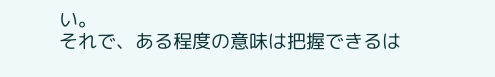い。
それで、ある程度の意味は把握できるは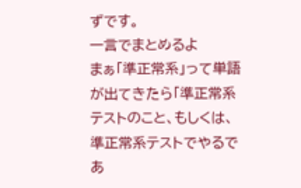ずです。
一言でまとめるよ
まぁ「準正常系」って単語が出てきたら「準正常系テストのこと、もしくは、準正常系テストでやるであ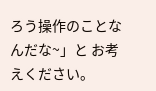ろう操作のことなんだな~」と お考えください。